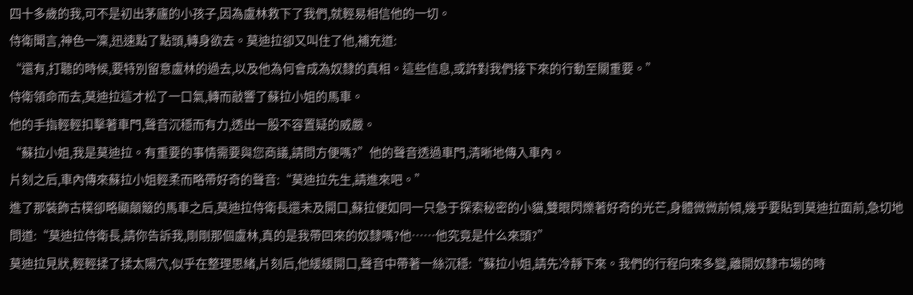四十多歲的我,可不是初出茅廬的小孩子,因為盧林救下了我們,就輕易相信他的一切。
侍衛聞言,神色一凜,迅速點了點頭,轉身欲去。莫迪拉卻又叫住了他,補充道:
“還有,打聽的時候,要特別留意盧林的過去,以及他為何會成為奴隸的真相。這些信息,或許對我們接下來的行動至關重要。”
侍衛領命而去,莫迪拉這才松了一口氣,轉而敲響了蘇拉小姐的馬車。
他的手指輕輕扣擊著車門,聲音沉穩而有力,透出一股不容置疑的威嚴。
“蘇拉小姐,我是莫迪拉。有重要的事情需要與您商議,請問方便嗎?”他的聲音透過車門,清晰地傳入車內。
片刻之后,車內傳來蘇拉小姐輕柔而略帶好奇的聲音:“莫迪拉先生,請進來吧。”
進了那裝飾古樸卻略顯顛簸的馬車之后,莫迪拉侍衛長還未及開口,蘇拉便如同一只急于探索秘密的小貓,雙眼閃爍著好奇的光芒,身體微微前傾,幾乎要貼到莫迪拉面前,急切地問道:“莫迪拉侍衛長,請你告訴我,剛剛那個盧林,真的是我帶回來的奴隸嗎?他……他究竟是什么來頭?”
莫迪拉見狀,輕輕揉了揉太陽穴,似乎在整理思緒,片刻后,他緩緩開口,聲音中帶著一絲沉穩:“蘇拉小姐,請先冷靜下來。我們的行程向來多變,離開奴隸市場的時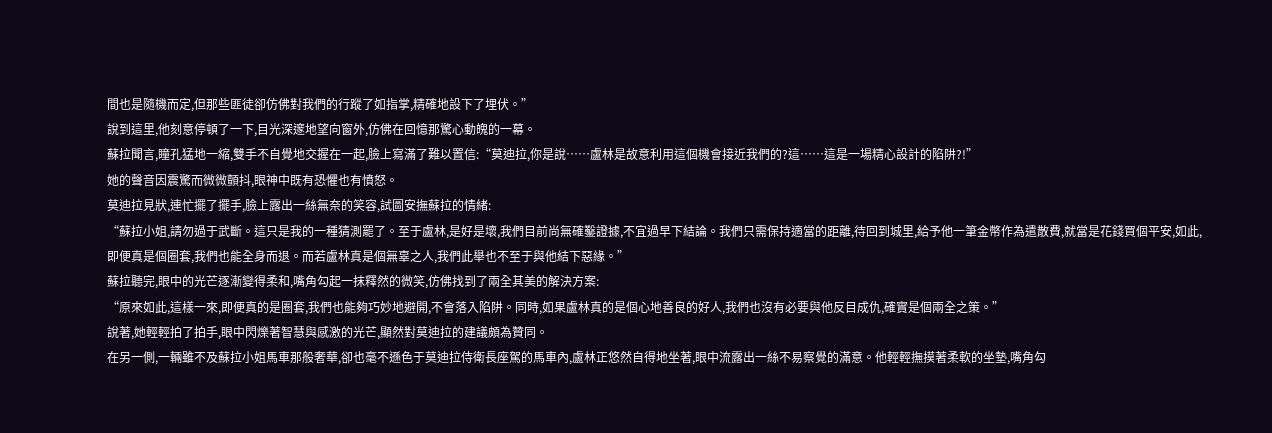間也是隨機而定,但那些匪徒卻仿佛對我們的行蹤了如指掌,精確地設下了埋伏。”
說到這里,他刻意停頓了一下,目光深邃地望向窗外,仿佛在回憶那驚心動魄的一幕。
蘇拉聞言,瞳孔猛地一縮,雙手不自覺地交握在一起,臉上寫滿了難以置信:“莫迪拉,你是說……盧林是故意利用這個機會接近我們的?這……這是一場精心設計的陷阱?!”
她的聲音因震驚而微微顫抖,眼神中既有恐懼也有憤怒。
莫迪拉見狀,連忙擺了擺手,臉上露出一絲無奈的笑容,試圖安撫蘇拉的情緒:
“蘇拉小姐,請勿過于武斷。這只是我的一種猜測罷了。至于盧林,是好是壞,我們目前尚無確鑿證據,不宜過早下結論。我們只需保持適當的距離,待回到城里,給予他一筆金幣作為遣散費,就當是花錢買個平安,如此,即便真是個圈套,我們也能全身而退。而若盧林真是個無辜之人,我們此舉也不至于與他結下惡緣。”
蘇拉聽完,眼中的光芒逐漸變得柔和,嘴角勾起一抹釋然的微笑,仿佛找到了兩全其美的解決方案:
“原來如此,這樣一來,即便真的是圈套,我們也能夠巧妙地避開,不會落入陷阱。同時,如果盧林真的是個心地善良的好人,我們也沒有必要與他反目成仇,確實是個兩全之策。”
說著,她輕輕拍了拍手,眼中閃爍著智慧與感激的光芒,顯然對莫迪拉的建議頗為贊同。
在另一側,一輛雖不及蘇拉小姐馬車那般奢華,卻也毫不遜色于莫迪拉侍衛長座駕的馬車內,盧林正悠然自得地坐著,眼中流露出一絲不易察覺的滿意。他輕輕撫摸著柔軟的坐墊,嘴角勾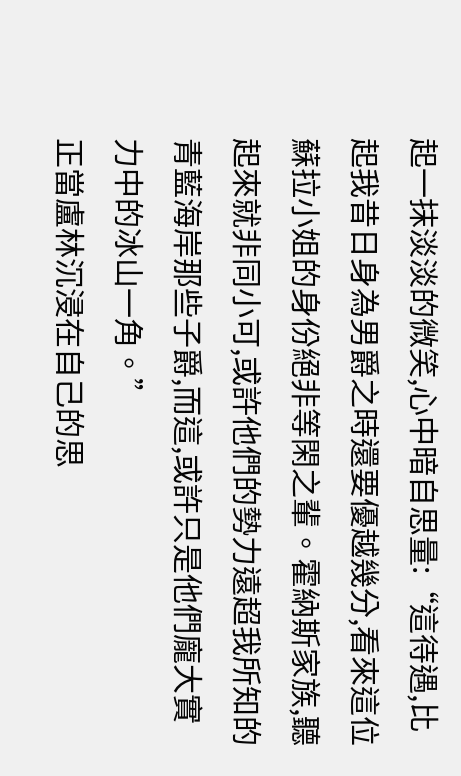起一抹淡淡的微笑,心中暗自思量:“這待遇,比起我昔日身為男爵之時還要優越幾分,看來這位蘇拉小姐的身份絕非等閑之輩。霍納斯家族,聽起來就非同小可,或許他們的勢力遠超我所知的青藍海岸那些子爵,而這,或許只是他們龐大實力中的冰山一角。”
正當盧林沉浸在自己的思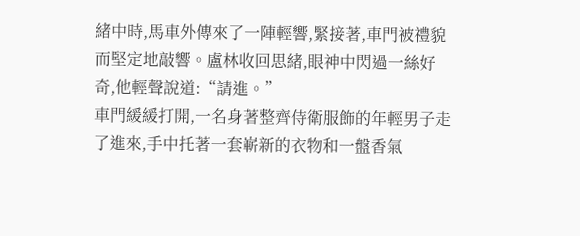緒中時,馬車外傳來了一陣輕響,緊接著,車門被禮貌而堅定地敲響。盧林收回思緒,眼神中閃過一絲好奇,他輕聲說道:“請進。”
車門緩緩打開,一名身著整齊侍衛服飾的年輕男子走了進來,手中托著一套嶄新的衣物和一盤香氣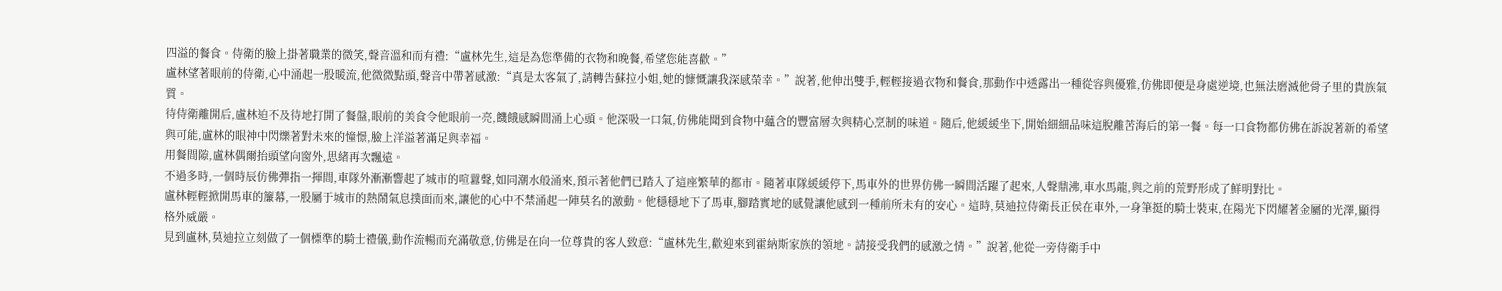四溢的餐食。侍衛的臉上掛著職業的微笑,聲音溫和而有禮:“盧林先生,這是為您準備的衣物和晚餐,希望您能喜歡。”
盧林望著眼前的侍衛,心中涌起一股暖流,他微微點頭,聲音中帶著感激:“真是太客氣了,請轉告蘇拉小姐,她的慷慨讓我深感榮幸。”說著,他伸出雙手,輕輕接過衣物和餐食,那動作中透露出一種從容與優雅,仿佛即便是身處逆境,也無法磨滅他骨子里的貴族氣質。
待侍衛離開后,盧林迫不及待地打開了餐盤,眼前的美食令他眼前一亮,饑餓感瞬間涌上心頭。他深吸一口氣,仿佛能聞到食物中蘊含的豐富層次與精心烹制的味道。隨后,他緩緩坐下,開始細細品味這脫離苦海后的第一餐。每一口食物都仿佛在訴說著新的希望與可能,盧林的眼神中閃爍著對未來的憧憬,臉上洋溢著滿足與幸福。
用餐間隙,盧林偶爾抬頭望向窗外,思緒再次飄遠。
不過多時,一個時辰仿佛彈指一揮間,車隊外漸漸響起了城市的喧囂聲,如同潮水般涌來,預示著他們已踏入了這座繁華的都市。隨著車隊緩緩停下,馬車外的世界仿佛一瞬間活躍了起來,人聲鼎沸,車水馬龍,與之前的荒野形成了鮮明對比。
盧林輕輕掀開馬車的簾幕,一股屬于城市的熱鬧氣息撲面而來,讓他的心中不禁涌起一陣莫名的激動。他穩穩地下了馬車,腳踏實地的感覺讓他感到一種前所未有的安心。這時,莫迪拉侍衛長正侯在車外,一身筆挺的騎士裝束,在陽光下閃耀著金屬的光澤,顯得格外威嚴。
見到盧林,莫迪拉立刻做了一個標準的騎士禮儀,動作流暢而充滿敬意,仿佛是在向一位尊貴的客人致意:“盧林先生,歡迎來到霍納斯家族的領地。請接受我們的感激之情。”說著,他從一旁侍衛手中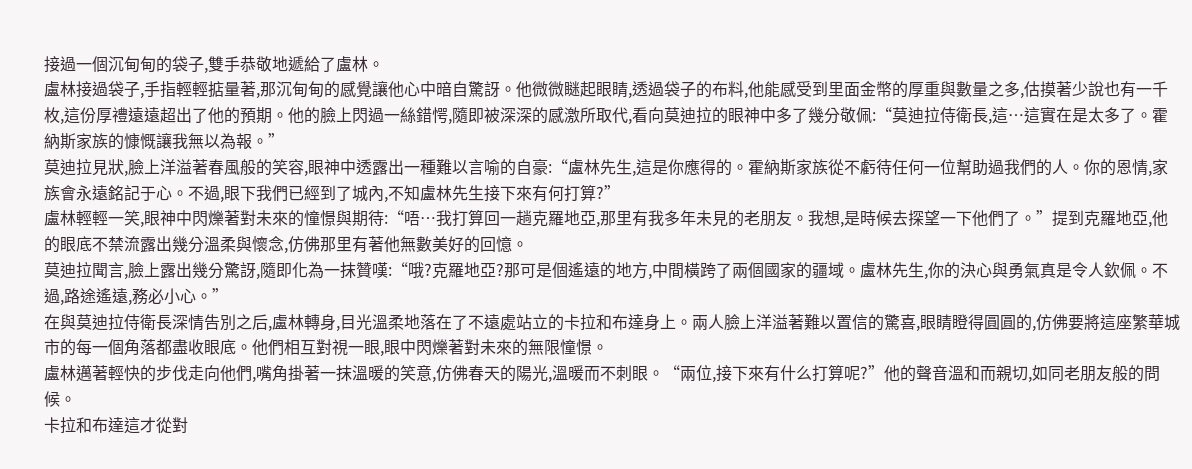接過一個沉甸甸的袋子,雙手恭敬地遞給了盧林。
盧林接過袋子,手指輕輕掂量著,那沉甸甸的感覺讓他心中暗自驚訝。他微微瞇起眼睛,透過袋子的布料,他能感受到里面金幣的厚重與數量之多,估摸著少說也有一千枚,這份厚禮遠遠超出了他的預期。他的臉上閃過一絲錯愕,隨即被深深的感激所取代,看向莫迪拉的眼神中多了幾分敬佩:“莫迪拉侍衛長,這…這實在是太多了。霍納斯家族的慷慨讓我無以為報。”
莫迪拉見狀,臉上洋溢著春風般的笑容,眼神中透露出一種難以言喻的自豪:“盧林先生,這是你應得的。霍納斯家族從不虧待任何一位幫助過我們的人。你的恩情,家族會永遠銘記于心。不過,眼下我們已經到了城內,不知盧林先生接下來有何打算?”
盧林輕輕一笑,眼神中閃爍著對未來的憧憬與期待:“唔…我打算回一趟克羅地亞,那里有我多年未見的老朋友。我想,是時候去探望一下他們了。”提到克羅地亞,他的眼底不禁流露出幾分溫柔與懷念,仿佛那里有著他無數美好的回憶。
莫迪拉聞言,臉上露出幾分驚訝,隨即化為一抹贊嘆:“哦?克羅地亞?那可是個遙遠的地方,中間橫跨了兩個國家的疆域。盧林先生,你的決心與勇氣真是令人欽佩。不過,路途遙遠,務必小心。”
在與莫迪拉侍衛長深情告別之后,盧林轉身,目光溫柔地落在了不遠處站立的卡拉和布達身上。兩人臉上洋溢著難以置信的驚喜,眼睛瞪得圓圓的,仿佛要將這座繁華城市的每一個角落都盡收眼底。他們相互對視一眼,眼中閃爍著對未來的無限憧憬。
盧林邁著輕快的步伐走向他們,嘴角掛著一抹溫暖的笑意,仿佛春天的陽光,溫暖而不刺眼。“兩位,接下來有什么打算呢?”他的聲音溫和而親切,如同老朋友般的問候。
卡拉和布達這才從對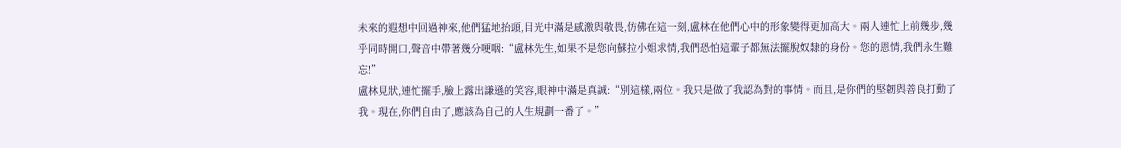未來的遐想中回過神來,他們猛地抬頭,目光中滿是感激與敬畏,仿佛在這一刻,盧林在他們心中的形象變得更加高大。兩人連忙上前幾步,幾乎同時開口,聲音中帶著幾分哽咽:“盧林先生,如果不是您向蘇拉小姐求情,我們恐怕這輩子都無法擺脫奴隸的身份。您的恩情,我們永生難忘!”
盧林見狀,連忙擺手,臉上露出謙遜的笑容,眼神中滿是真誠:“別這樣,兩位。我只是做了我認為對的事情。而且,是你們的堅韌與善良打動了我。現在,你們自由了,應該為自己的人生規劃一番了。”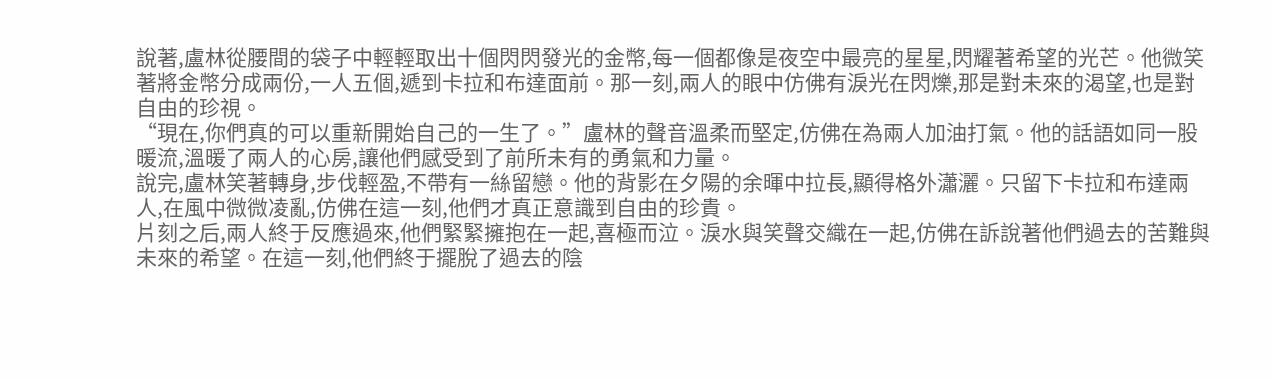說著,盧林從腰間的袋子中輕輕取出十個閃閃發光的金幣,每一個都像是夜空中最亮的星星,閃耀著希望的光芒。他微笑著將金幣分成兩份,一人五個,遞到卡拉和布達面前。那一刻,兩人的眼中仿佛有淚光在閃爍,那是對未來的渴望,也是對自由的珍視。
“現在,你們真的可以重新開始自己的一生了。”盧林的聲音溫柔而堅定,仿佛在為兩人加油打氣。他的話語如同一股暖流,溫暖了兩人的心房,讓他們感受到了前所未有的勇氣和力量。
說完,盧林笑著轉身,步伐輕盈,不帶有一絲留戀。他的背影在夕陽的余暉中拉長,顯得格外瀟灑。只留下卡拉和布達兩人,在風中微微凌亂,仿佛在這一刻,他們才真正意識到自由的珍貴。
片刻之后,兩人終于反應過來,他們緊緊擁抱在一起,喜極而泣。淚水與笑聲交織在一起,仿佛在訴說著他們過去的苦難與未來的希望。在這一刻,他們終于擺脫了過去的陰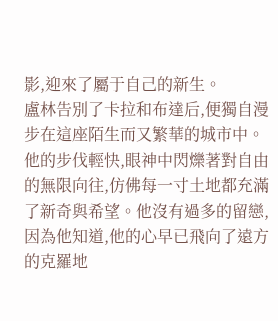影,迎來了屬于自己的新生。
盧林告別了卡拉和布達后,便獨自漫步在這座陌生而又繁華的城市中。他的步伐輕快,眼神中閃爍著對自由的無限向往,仿佛每一寸土地都充滿了新奇與希望。他沒有過多的留戀,因為他知道,他的心早已飛向了遠方的克羅地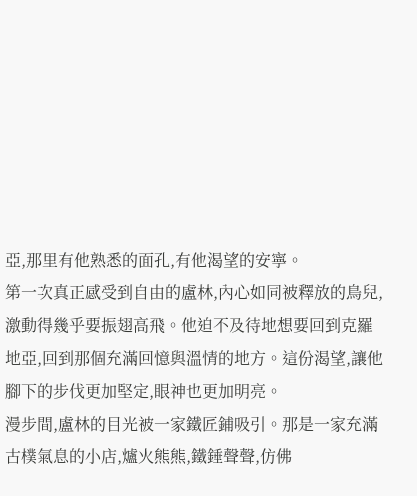亞,那里有他熟悉的面孔,有他渴望的安寧。
第一次真正感受到自由的盧林,內心如同被釋放的鳥兒,激動得幾乎要振翅高飛。他迫不及待地想要回到克羅地亞,回到那個充滿回憶與溫情的地方。這份渴望,讓他腳下的步伐更加堅定,眼神也更加明亮。
漫步間,盧林的目光被一家鐵匠鋪吸引。那是一家充滿古樸氣息的小店,爐火熊熊,鐵錘聲聲,仿佛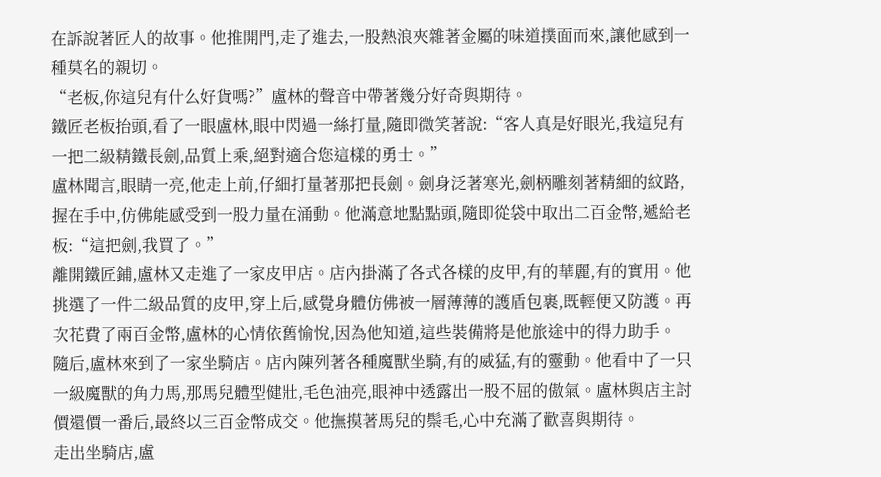在訴說著匠人的故事。他推開門,走了進去,一股熱浪夾雜著金屬的味道撲面而來,讓他感到一種莫名的親切。
“老板,你這兒有什么好貨嗎?”盧林的聲音中帶著幾分好奇與期待。
鐵匠老板抬頭,看了一眼盧林,眼中閃過一絲打量,隨即微笑著說:“客人真是好眼光,我這兒有一把二級精鐵長劍,品質上乘,絕對適合您這樣的勇士。”
盧林聞言,眼睛一亮,他走上前,仔細打量著那把長劍。劍身泛著寒光,劍柄雕刻著精細的紋路,握在手中,仿佛能感受到一股力量在涌動。他滿意地點點頭,隨即從袋中取出二百金幣,遞給老板:“這把劍,我買了。”
離開鐵匠鋪,盧林又走進了一家皮甲店。店內掛滿了各式各樣的皮甲,有的華麗,有的實用。他挑選了一件二級品質的皮甲,穿上后,感覺身體仿佛被一層薄薄的護盾包裹,既輕便又防護。再次花費了兩百金幣,盧林的心情依舊愉悅,因為他知道,這些裝備將是他旅途中的得力助手。
隨后,盧林來到了一家坐騎店。店內陳列著各種魔獸坐騎,有的威猛,有的靈動。他看中了一只一級魔獸的角力馬,那馬兒體型健壯,毛色油亮,眼神中透露出一股不屈的傲氣。盧林與店主討價還價一番后,最終以三百金幣成交。他撫摸著馬兒的鬃毛,心中充滿了歡喜與期待。
走出坐騎店,盧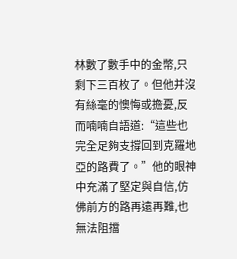林數了數手中的金幣,只剩下三百枚了。但他并沒有絲毫的懊悔或擔憂,反而喃喃自語道:“這些也完全足夠支撐回到克羅地亞的路費了。”他的眼神中充滿了堅定與自信,仿佛前方的路再遠再難,也無法阻擋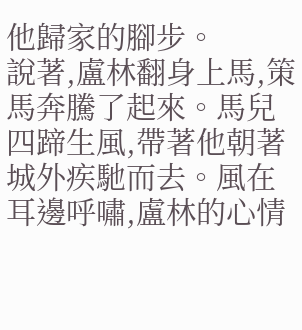他歸家的腳步。
說著,盧林翻身上馬,策馬奔騰了起來。馬兒四蹄生風,帶著他朝著城外疾馳而去。風在耳邊呼嘯,盧林的心情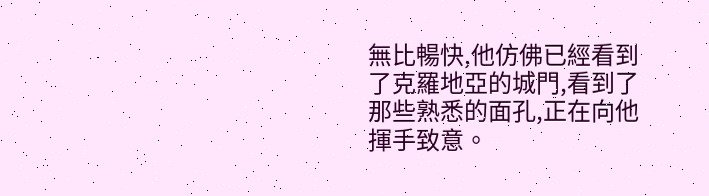無比暢快,他仿佛已經看到了克羅地亞的城門,看到了那些熟悉的面孔,正在向他揮手致意。